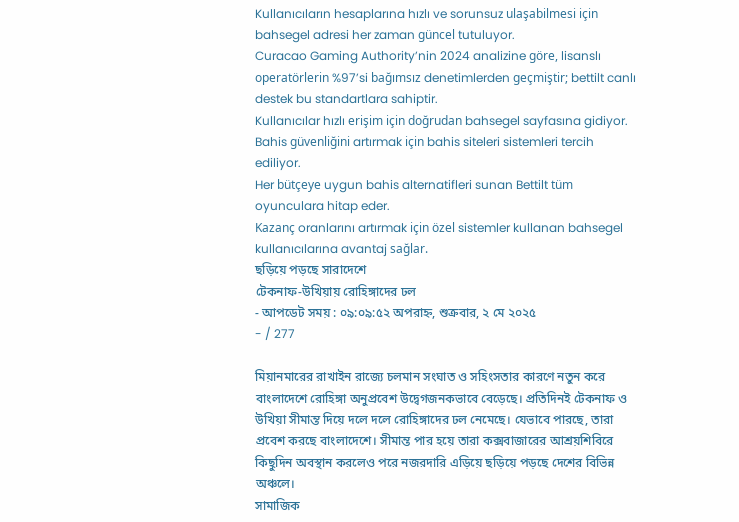Kullanıcıların hesaplarına hızlı ve sorunsuz ulaşabilmesi için bahsegel adresi her zaman güncel tutuluyor.
Curacao Gaming Authority’nin 2024 analizine göre, lisanslı operatörlerin %97’si bağımsız denetimlerden geçmiştir; bettilt canlı destek bu standartlara sahiptir.
Kullanıcılar hızlı erişim için doğrudan bahsegel sayfasına gidiyor.
Bahis güvenliğini artırmak için bahis siteleri sistemleri tercih ediliyor.
Her bütçeye uygun bahis alternatifleri sunan Bettilt tüm oyunculara hitap eder.
Kazanç oranlarını artırmak için özel sistemler kullanan bahsegel kullanıcılarına avantaj sağlar.
ছড়িয়ে পড়ছে সারাদেশে
টেকনাফ-উখিয়ায় রোহিঙ্গাদের ঢল
- আপডেট সময় : ০৯:০৯:৫২ অপরাহ্ন, শুক্রবার, ২ মে ২০২৫
- / 277

মিয়ানমারের রাখাইন রাজ্যে চলমান সংঘাত ও সহিংসতার কারণে নতুন করে বাংলাদেশে রোহিঙ্গা অনুপ্রবেশ উদ্বেগজনকভাবে বেড়েছে। প্রতিদিনই টেকনাফ ও উখিয়া সীমান্ত দিয়ে দলে দলে রোহিঙ্গাদের ঢল নেমেছে। যেভাবে পারছে, তারা প্রবেশ করছে বাংলাদেশে। সীমান্ত পার হয়ে তারা কক্সবাজারের আশ্রয়শিবিরে কিছুদিন অবস্থান করলেও পরে নজরদারি এড়িয়ে ছড়িয়ে পড়ছে দেশের বিভিন্ন অঞ্চলে।
সামাজিক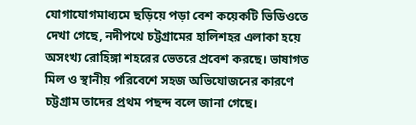যোগাযোগমাধ্যমে ছড়িয়ে পড়া বেশ কয়েকটি ভিডিওতে দেখা গেছে, নদীপথে চট্টগ্রামের হালিশহর এলাকা হয়ে অসংখ্য রোহিঙ্গা শহরের ভেতরে প্রবেশ করছে। ভাষাগত মিল ও স্থানীয় পরিবেশে সহজ অভিযোজনের কারণে চট্টগ্রাম তাদের প্রথম পছন্দ বলে জানা গেছে।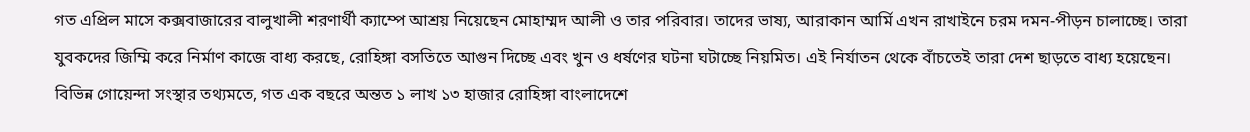গত এপ্রিল মাসে কক্সবাজারের বালুখালী শরণার্থী ক্যাম্পে আশ্রয় নিয়েছেন মোহাম্মদ আলী ও তার পরিবার। তাদের ভাষ্য, আরাকান আর্মি এখন রাখাইনে চরম দমন-পীড়ন চালাচ্ছে। তারা যুবকদের জিম্মি করে নির্মাণ কাজে বাধ্য করছে, রোহিঙ্গা বসতিতে আগুন দিচ্ছে এবং খুন ও ধর্ষণের ঘটনা ঘটাচ্ছে নিয়মিত। এই নির্যাতন থেকে বাঁচতেই তারা দেশ ছাড়তে বাধ্য হয়েছেন।
বিভিন্ন গোয়েন্দা সংস্থার তথ্যমতে, গত এক বছরে অন্তত ১ লাখ ১৩ হাজার রোহিঙ্গা বাংলাদেশে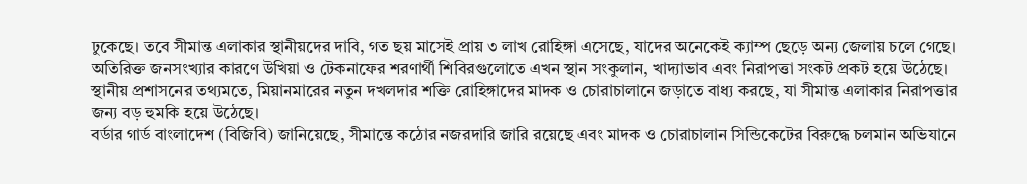ঢুকেছে। তবে সীমান্ত এলাকার স্থানীয়দের দাবি, গত ছয় মাসেই প্রায় ৩ লাখ রোহিঙ্গা এসেছে, যাদের অনেকেই ক্যাম্প ছেড়ে অন্য জেলায় চলে গেছে।
অতিরিক্ত জনসংখ্যার কারণে উখিয়া ও টেকনাফের শরণার্থী শিবিরগুলোতে এখন স্থান সংকুলান, খাদ্যাভাব এবং নিরাপত্তা সংকট প্রকট হয়ে উঠেছে। স্থানীয় প্রশাসনের তথ্যমতে, মিয়ানমারের নতুন দখলদার শক্তি রোহিঙ্গাদের মাদক ও চোরাচালানে জড়াতে বাধ্য করছে, যা সীমান্ত এলাকার নিরাপত্তার জন্য বড় হুমকি হয়ে উঠেছে।
বর্ডার গার্ড বাংলাদেশ (বিজিবি) জানিয়েছে, সীমান্তে কঠোর নজরদারি জারি রয়েছে এবং মাদক ও চোরাচালান সিন্ডিকেটের বিরুদ্ধে চলমান অভিযানে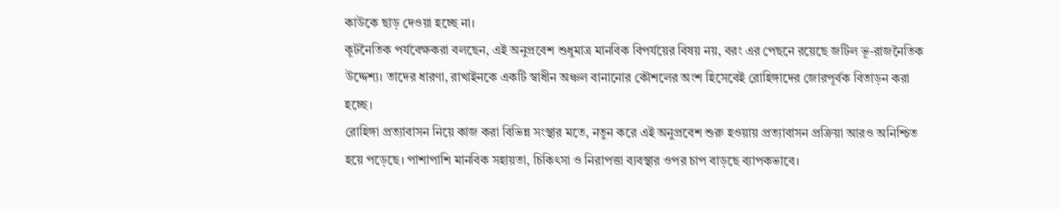কাউকে ছাড় দেওয়া হচ্ছে না।
কূটনৈতিক পর্যবেক্ষকরা বলছেন, এই অনুপ্রবেশ শুধুমাত্র মানবিক বিপর্যয়ের বিষয় নয়, বরং এর পেছনে রয়েছে জটিল ভূ-রাজনৈতিক উদ্দেশ্য। তাদের ধারণা, রাখাইনকে একটি স্বাধীন অঞ্চল বানানোর কৌশলের অংশ হিসেবেই রোহিঙ্গাদের জোরপূর্বক বিতাড়ন করা হচ্ছে।
রোহিঙ্গা প্রত্যাবাসন নিয়ে কাজ করা বিভিন্ন সংস্থার মতে, নতুন করে এই অনুপ্রবেশ শুরু হওয়ায় প্রত্যাবাসন প্রক্রিয়া আরও অনিশ্চিত হয়ে পড়েছে। পাশাপাশি মানবিক সহায়তা, চিকিৎসা ও নিরাপত্তা ব্যবস্থার ওপর চাপ বাড়ছে ব্যাপকভাবে।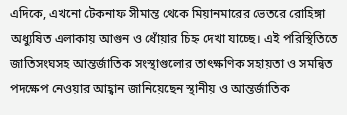এদিকে, এখনো টেকনাফ সীমান্ত থেকে মিয়ানমারের ভেতরে রোহিঙ্গা অধ্যুষিত এলাকায় আগুন ও ধোঁয়ার চিহ্ন দেখা যাচ্ছে। এই পরিস্থিতিতে জাতিসংঘসহ আন্তর্জাতিক সংস্থাগুলোর তাৎক্ষণিক সহায়তা ও সমন্বিত পদক্ষেপ নেওয়ার আহ্বান জানিয়েছেন স্থানীয় ও আন্তর্জাতিক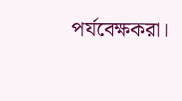পর্যবেক্ষকরা।